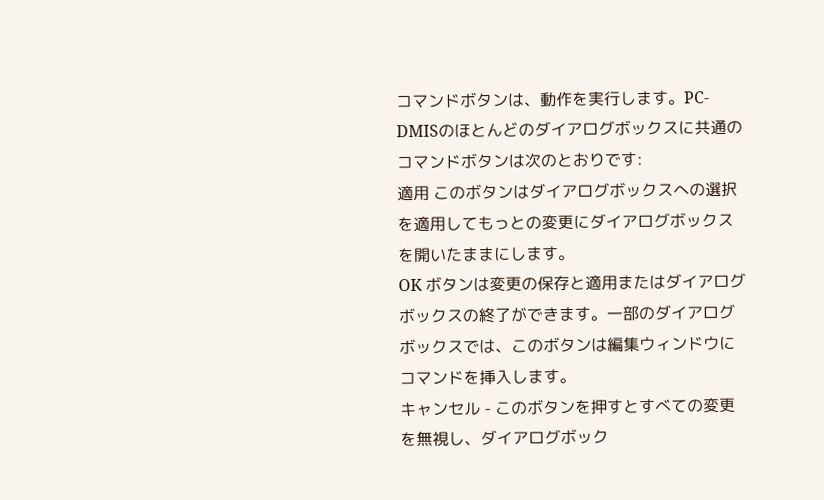コマンドボタンは、動作を実行します。PC-DMISのほとんどのダイアログボックスに共通のコマンドボタンは次のとおりです:
適用 このボタンはダイアログボックスへの選択を適用してもっとの変更にダイアログボックスを開いたままにします。
OK ボタンは変更の保存と適用またはダイアログ ボックスの終了ができます。一部のダイアログボックスでは、このボタンは編集ウィンドウにコマンドを挿入します。
キャンセル - このボタンを押すとすべての変更を無視し、ダイアログボック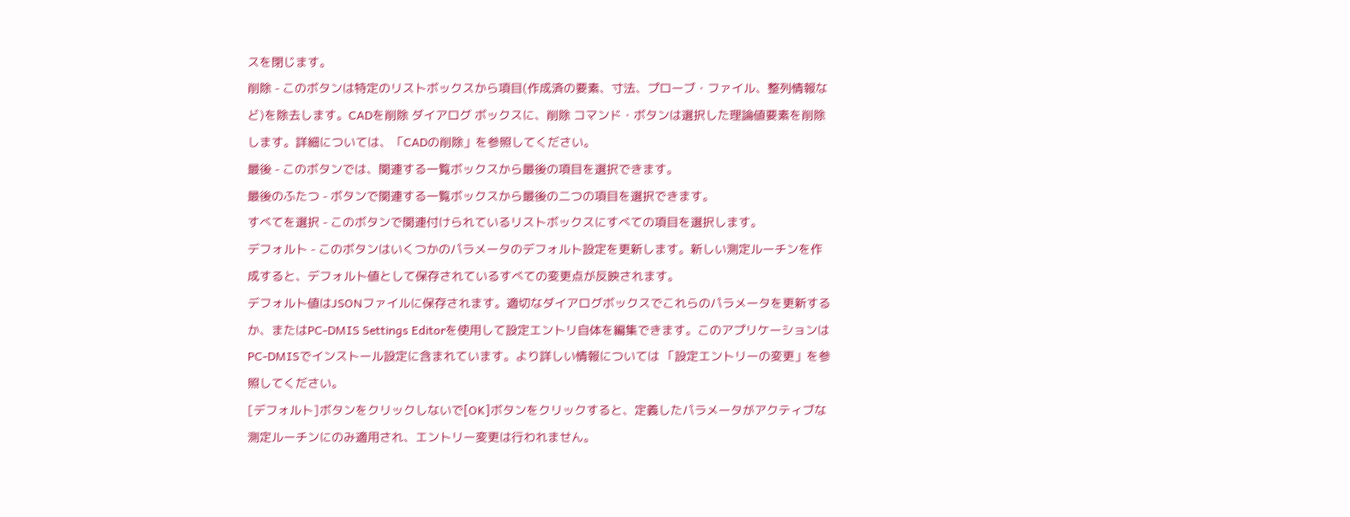スを閉じます。
削除 - このボタンは特定のリストボックスから項目(作成済の要素、寸法、プローブ・ファイル、整列情報など)を除去します。CADを削除 ダイアログ ボックスに、削除 コマンド・ボタンは選択した理論値要素を削除します。詳細については、「CADの削除」を参照してください。
最後 - このボタンでは、関連する一覧ボックスから最後の項目を選択できます。
最後のふたつ - ボタンで関連する一覧ボックスから最後の二つの項目を選択できます。
すべてを選択 - このボタンで関連付けられているリストボックスにすべての項目を選択します。
デフォルト - このボタンはいくつかのパラメータのデフォルト設定を更新します。新しい測定ルーチンを作成すると、デフォルト値として保存されているすべての変更点が反映されます。
デフォルト値はJSONファイルに保存されます。適切なダイアログボックスでこれらのパラメータを更新するか、またはPC-DMIS Settings Editorを使用して設定エントリ自体を編集できます。このアプリケーションはPC-DMISでインストール設定に含まれています。より詳しい情報については 「設定エントリーの変更」を参照してください。
[デフォルト]ボタンをクリックしないで[OK]ボタンをクリックすると、定義したパラメータがアクティブな測定ルーチンにのみ適用され、エントリー変更は行われません。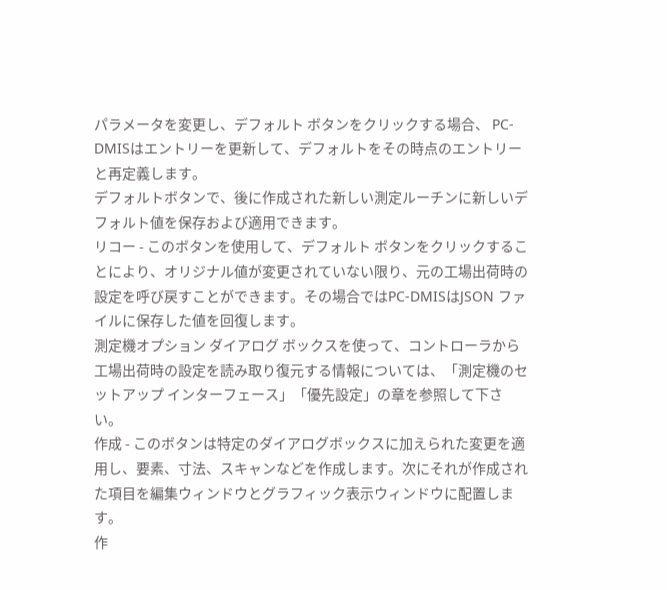パラメータを変更し、デフォルト ボタンをクリックする場合、 PC-DMISはエントリーを更新して、デフォルトをその時点のエントリーと再定義します。
デフォルトボタンで、後に作成された新しい測定ルーチンに新しいデフォルト値を保存および適用できます。
リコー - このボタンを使用して、デフォルト ボタンをクリックすることにより、オリジナル値が変更されていない限り、元の工場出荷時の設定を呼び戻すことができます。その場合ではPC-DMISはJSON ファイルに保存した値を回復します。
測定機オプション ダイアログ ボックスを使って、コントローラから工場出荷時の設定を読み取り復元する情報については、「測定機のセットアップ インターフェース」「優先設定」の章を参照して下さい。
作成 - このボタンは特定のダイアログボックスに加えられた変更を適用し、要素、寸法、スキャンなどを作成します。次にそれが作成された項目を編集ウィンドウとグラフィック表示ウィンドウに配置します。
作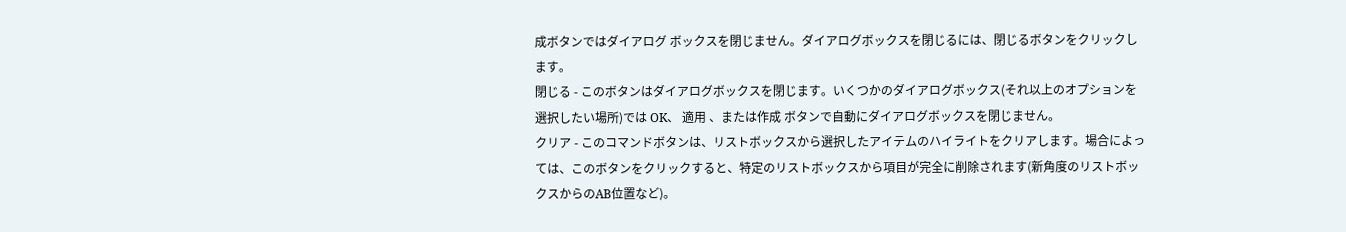成ボタンではダイアログ ボックスを閉じません。ダイアログボックスを閉じるには、閉じるボタンをクリックします。
閉じる - このボタンはダイアログボックスを閉じます。いくつかのダイアログボックス(それ以上のオプションを選択したい場所)では OK、 適用 、または作成 ボタンで自動にダイアログボックスを閉じません。
クリア - このコマンドボタンは、リストボックスから選択したアイテムのハイライトをクリアします。場合によっては、このボタンをクリックすると、特定のリストボックスから項目が完全に削除されます(新角度のリストボックスからのAB位置など)。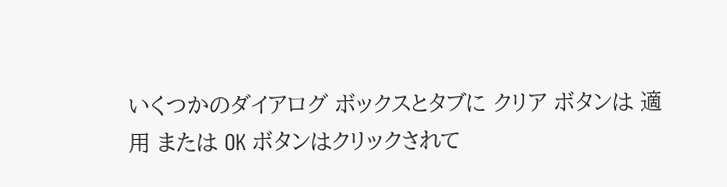いくつかのダイアログ ボックスとタブに クリア ボタンは 適用 または OK ボタンはクリックされて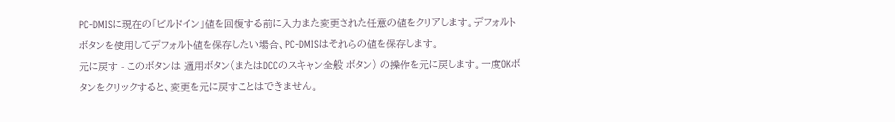PC-DMISに現在の「ビルドイン」値を回復する前に入力また変更された任意の値をクリアします。デフォルト ボタンを使用してデフォルト値を保存したい場合、PC-DMISはそれらの値を保存します。
元に戻す - このボタンは 適用ボタン(またはDCCのスキャン全般 ボタン) の操作を元に戻します。一度OKボタンをクリックすると、変更を元に戻すことはできません。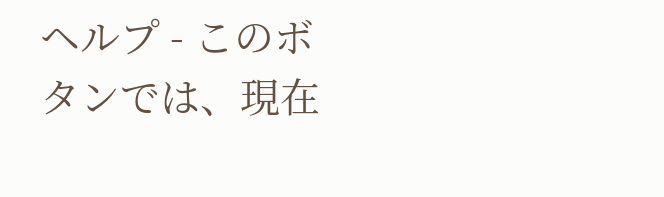ヘルプ - このボタンでは、現在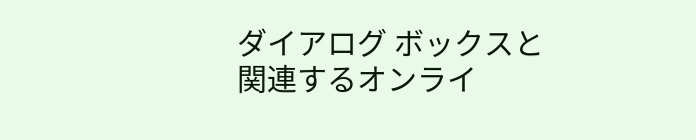ダイアログ ボックスと関連するオンライ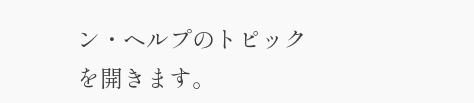ン・ヘルプのトピックを開きます。